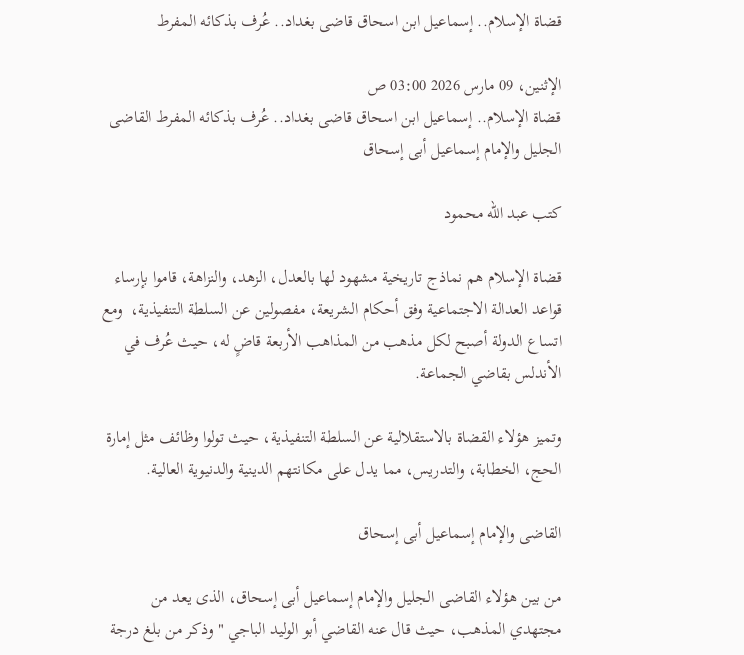قضاة الإسلام.. إسماعيل ابن اسحاق قاضى بغداد.. عُرف بذكائه المفرط

الإثنين، 09 مارس 2026 03:00 ص
قضاة الإسلام.. إسماعيل ابن اسحاق قاضى بغداد.. عُرف بذكائه المفرط القاضى الجليل والإمام إسماعيل أبى إسحاق

كتب عبد الله محمود

قضاة الإسلام هم نماذج تاريخية مشهود لها بالعدل، الزهد، والنزاهة، قاموا بإرساء قواعد العدالة الاجتماعية وفق أحكام الشريعة، مفصولين عن السلطة التنفيذية،  ومع اتساع الدولة أصبح لكل مذهب من المذاهب الأربعة قاضٍ له، حيث عُرف في الأندلس بقاضي الجماعة.

وتميز هؤلاء القضاة بالاستقلالية عن السلطة التنفيذية، حيث تولوا وظائف مثل إمارة الحج، الخطابة، والتدريس، مما يدل على مكانتهم الدينية والدنيوية العالية.

القاضى والإمام إسماعيل أبى إسحاق

من بين هؤلاء القاضى الجليل والإمام إسماعيل أبى إسحاق، الذى يعد من مجتهدي المذهب، حيث قال عنه القاضي أبو الوليد الباجي " وذكر من بلغ درجة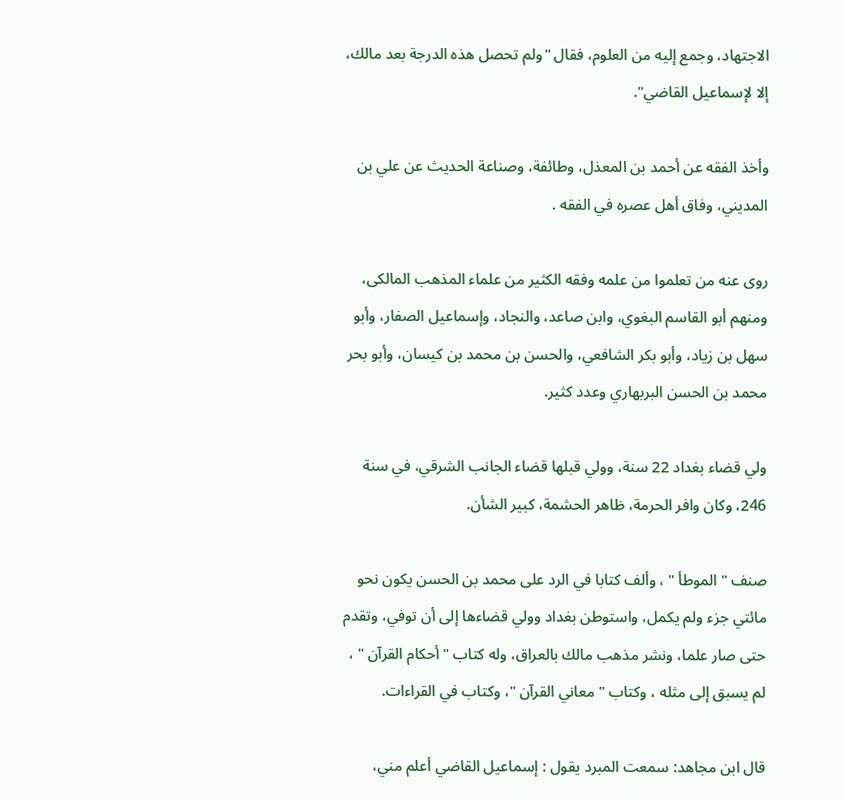الاجتهاد، وجمع إليه من العلوم، فقال "ولم تحصل هذه الدرجة بعد مالك، إلا لإسماعيل القاضي".

وأخذ الفقه عن أحمد بن المعذل، وطائفة، وصناعة الحديث عن علي بن المديني، وفاق أهل عصره في الفقه .

روى عنه من تعلموا من علمه وفقه الكثير من علماء المذهب المالكى، ومنهم أبو القاسم البغوي، وابن صاعد، والنجاد، وإسماعيل الصفار، وأبو سهل بن زياد، وأبو بكر الشافعي، والحسن بن محمد بن كيسان، وأبو بحر محمد بن الحسن البربهاري وعدد كثير.

ولي قضاء بغداد 22 سنة، وولي قبلها قضاء الجانب الشرقي، في سنة 246، وكان وافر الحرمة، ظاهر الحشمة، كبير الشأن.

صنف " الموطأ " ، وألف كتابا في الرد على محمد بن الحسن يكون نحو مائتي جزء ولم يكمل، واستوطن بغداد وولي قضاءها إلى أن توفي، وتقدم حتى صار علما، ونشر مذهب مالك بالعراق، وله كتاب " أحكام القرآن " ، لم يسبق إلى مثله ، وكتاب " معاني القرآن "، وكتاب في القراءات.

قال ابن مجاهد: سمعت المبرد يقول : إسماعيل القاضي أعلم مني،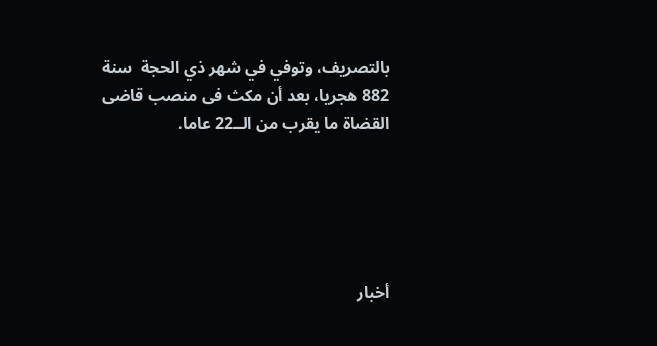بالتصريف، وتوفي في شهر ذي الحجة  سنة 882 هجريا، بعد أن مكث فى منصب قاضى القضاة ما يقرب من الــ22 عاما.





أخبار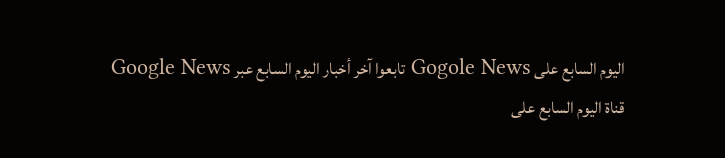اليوم السابع على Gogole News تابعوا آخر أخبار اليوم السابع عبر Google News
قناة اليوم السابع على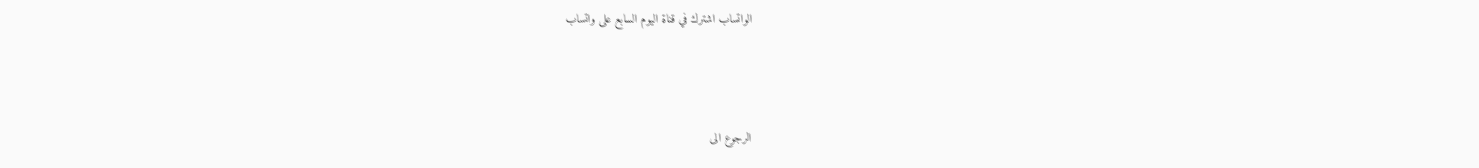الواتساب اشترك في قناة اليوم السابع على واتساب



الرجوع الى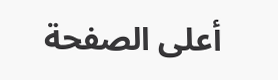أعلى الصفحة